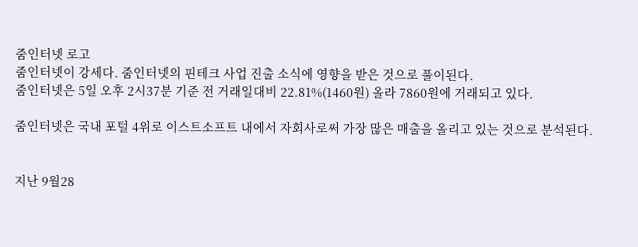줌인터넷 로고
줌인터넷이 강세다. 줌인터넷의 핀테크 사업 진출 소식에 영향을 받은 것으로 풀이된다.
줌인터넷은 5일 오후 2시37분 기준 전 거래일대비 22.81%(1460원) 올라 7860원에 거래되고 있다.

줌인터넷은 국내 포털 4위로 이스트소프트 내에서 자회사로써 가장 많은 매출을 올리고 있는 것으로 분석된다.


지난 9월28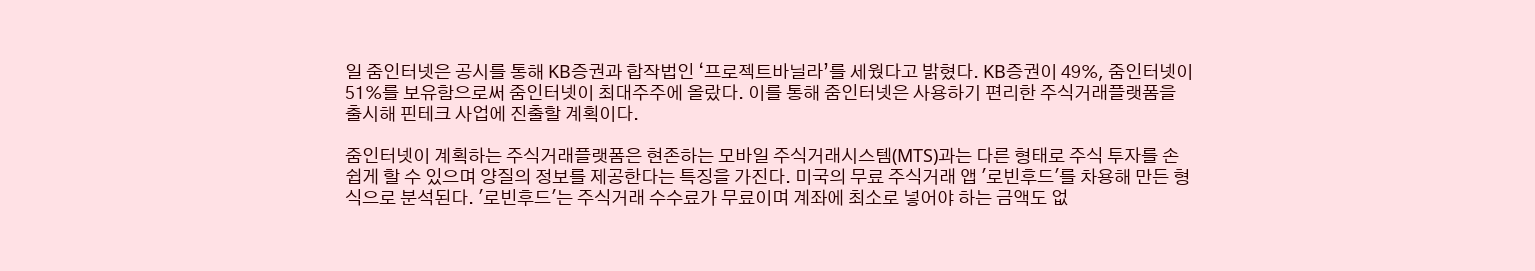일 줌인터넷은 공시를 통해 KB증권과 합작법인 ‘프로젝트바닐라’를 세웠다고 밝혔다. KB증권이 49%, 줌인터넷이 51%를 보유함으로써 줌인터넷이 최대주주에 올랐다. 이를 통해 줌인터넷은 사용하기 편리한 주식거래플랫폼을 출시해 핀테크 사업에 진출할 계획이다.

줌인터넷이 계획하는 주식거래플랫폼은 현존하는 모바일 주식거래시스템(MTS)과는 다른 형태로 주식 투자를 손쉽게 할 수 있으며 양질의 정보를 제공한다는 특징을 가진다. 미국의 무료 주식거래 앱 '로빈후드'를 차용해 만든 형식으로 분석된다. '로빈후드'는 주식거래 수수료가 무료이며 계좌에 최소로 넣어야 하는 금액도 없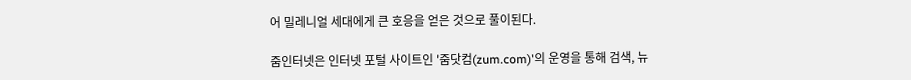어 밀레니얼 세대에게 큰 호응을 얻은 것으로 풀이된다.

줌인터넷은 인터넷 포털 사이트인 '줌닷컴(zum.com)'의 운영을 통해 검색, 뉴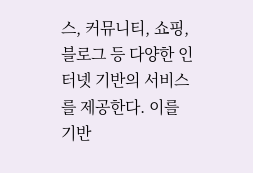스, 커뮤니티, 쇼핑, 블로그 등 다양한 인터넷 기반의 서비스를 제공한다. 이를 기반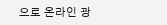으로 온라인 광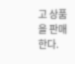고 상품을 판매한다.